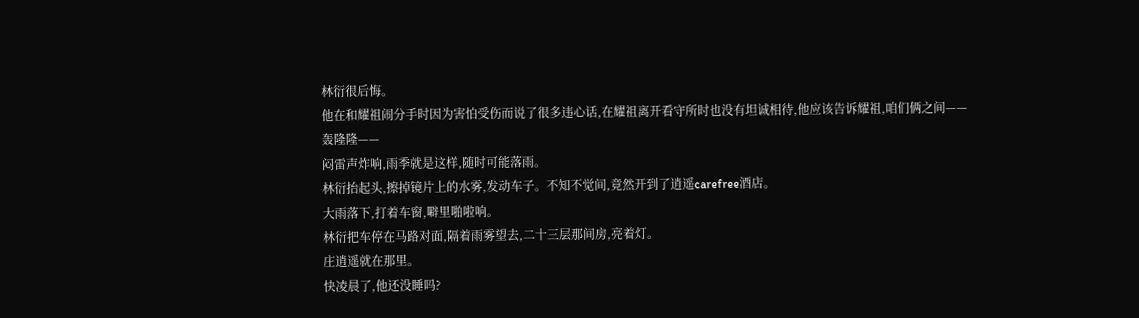林衍很后悔。
他在和耀祖闹分手时因为害怕受伤而说了很多违心话,在耀祖离开看守所时也没有坦诚相待,他应该告诉耀祖,咱们俩之间——
轰隆隆——
闷雷声炸响,雨季就是这样,随时可能落雨。
林衍抬起头,擦掉镜片上的水雾,发动车子。不知不觉间,竟然开到了逍遥carefree酒店。
大雨落下,打着车窗,噼里啪啦响。
林衍把车停在马路对面,隔着雨雾望去,二十三层那间房,亮着灯。
庄逍遥就在那里。
快凌晨了,他还没睡吗?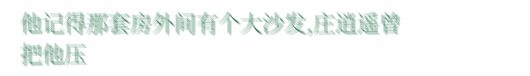他记得那套房外间有个大沙发,庄逍遥曾把他压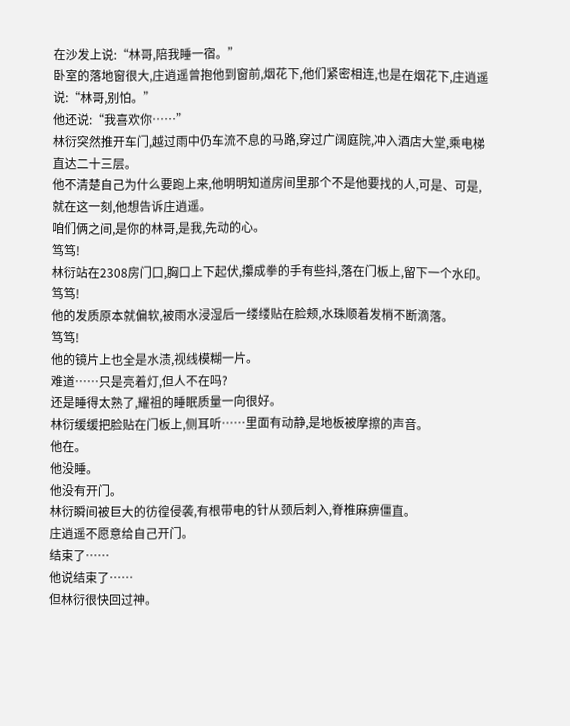在沙发上说:“林哥,陪我睡一宿。”
卧室的落地窗很大,庄逍遥曾抱他到窗前,烟花下,他们紧密相连,也是在烟花下,庄逍遥说:“林哥,别怕。”
他还说:“我喜欢你……”
林衍突然推开车门,越过雨中仍车流不息的马路,穿过广阔庭院,冲入酒店大堂,乘电梯直达二十三层。
他不清楚自己为什么要跑上来,他明明知道房间里那个不是他要找的人,可是、可是,就在这一刻,他想告诉庄逍遥。
咱们俩之间,是你的林哥,是我,先动的心。
笃笃!
林衍站在2308房门口,胸口上下起伏,攥成拳的手有些抖,落在门板上,留下一个水印。
笃笃!
他的发质原本就偏软,被雨水浸湿后一缕缕贴在脸颊,水珠顺着发梢不断滴落。
笃笃!
他的镜片上也全是水渍,视线模糊一片。
难道……只是亮着灯,但人不在吗?
还是睡得太熟了,耀祖的睡眠质量一向很好。
林衍缓缓把脸贴在门板上,侧耳听……里面有动静,是地板被摩擦的声音。
他在。
他没睡。
他没有开门。
林衍瞬间被巨大的彷徨侵袭,有根带电的针从颈后刺入,脊椎麻痹僵直。
庄逍遥不愿意给自己开门。
结束了……
他说结束了……
但林衍很快回过神。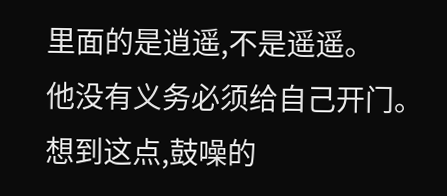里面的是逍遥,不是遥遥。
他没有义务必须给自己开门。
想到这点,鼓噪的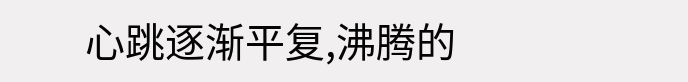心跳逐渐平复,沸腾的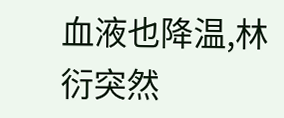血液也降温,林衍突然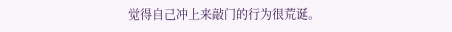觉得自己冲上来敲门的行为很荒诞。